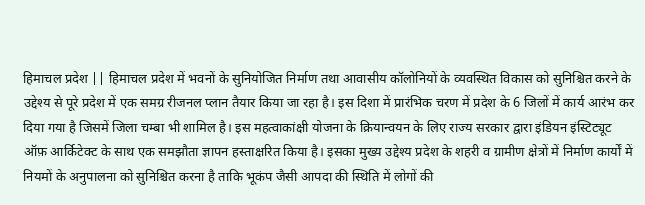हिमाचल प्रदेश || हिमाचल प्रदेश में भवनों के सुनियोजित निर्माण तथा आवासीय कॉलोनियों के व्यवस्थित विकास को सुनिश्चित करने के उद्देश्य से पूरे प्रदेश में एक समग्र रीजनल प्लान तैयार किया जा रहा है। इस दिशा में प्रारंभिक चरण में प्रदेश के 6 जिलों में कार्य आरंभ कर दिया गया है जिसमें जिला चम्बा भी शामिल है। इस महत्वाकांक्षी योजना के क्रियान्वयन के लिए राज्य सरकार द्वारा इंडियन इंस्टिट्यूट ऑफ़ आर्किटेक्ट के साथ एक समझौता ज्ञापन हस्ताक्षरित किया है। इसका मुख्य उद्देश्य प्रदेश के शहरी व ग्रामीण क्षेत्रों में निर्माण कार्यों में नियमों के अनुपालना को सुनिश्चित करना है ताकि भूकंप जैसी आपदा की स्थिति में लोगों की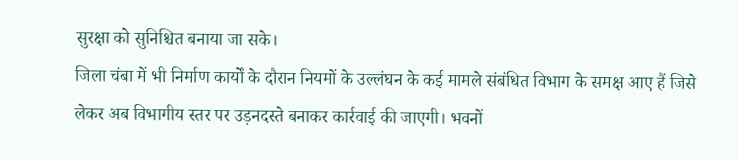सुरक्षा को सुनिश्चित बनाया जा सके।
जिला चंबा में भी निर्माण कार्यों के दौरान नियमों के उल्लंघन के कई मामले संबंधित विभाग के समक्ष आए हैं जिसे लेकर अब विभागीय स्तर पर उड़नदस्ते बनाकर कार्रवाई की जाएगी। भवनों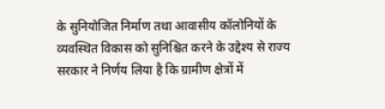के सुनियोजित निर्माण तथा आवासीय कॉलोनियों के व्यवस्थित विकास को सुनिश्चित करने के उद्देश्य से राज्य सरकार ने निर्णय लिया है कि ग्रामीण क्षेत्रों में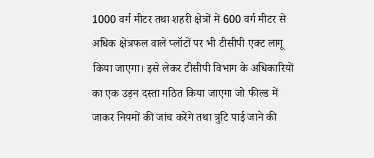1000 वर्ग मीटर तथा शहरी क्षेत्रों में 600 वर्ग मीटर से अधिक क्षेत्रफल वाले प्लॉटों पर भी टीसीपी एक्ट लागू किया जाएगा। इसे लेकर टीसीपी विभाग के अधिकारियों का एक उड़न दस्ता गठित किया जाएगा जो फील्ड में जाकर नियमों की जांच करेंगे तथा त्रुटि पाई जाने की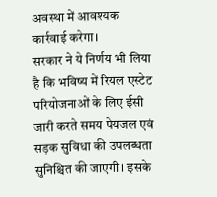अवस्था में आवश्यक कार्रवाई करेगा।
सरकार ने ये निर्णय भी लिया है कि भविष्य में रियल एस्टेट परियोजनाओं के लिए ईसी जारी करते समय पेयजल एवं सड़क सुविधा की उपलब्धता सुनिश्चित की जाएगी। इसके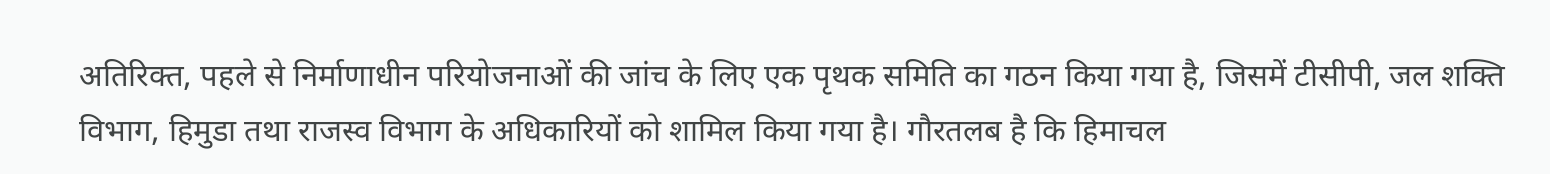अतिरिक्त, पहले से निर्माणाधीन परियोजनाओं की जांच के लिए एक पृथक समिति का गठन किया गया है, जिसमें टीसीपी, जल शक्ति विभाग, हिमुडा तथा राजस्व विभाग के अधिकारियों को शामिल किया गया है। गौरतलब है कि हिमाचल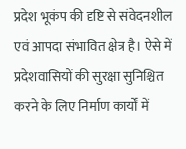प्रदेश भूकंप की दृष्टि से संवेदनशील एवं आपदा संभावित क्षेत्र है। ऐसे में प्रदेशवासियों की सुरक्षा सुनिश्चित करने के लिए निर्माण कार्यों में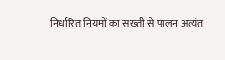निर्धारित नियमों का सख्ती से पालन अत्यंत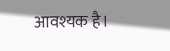आवश्यक है।